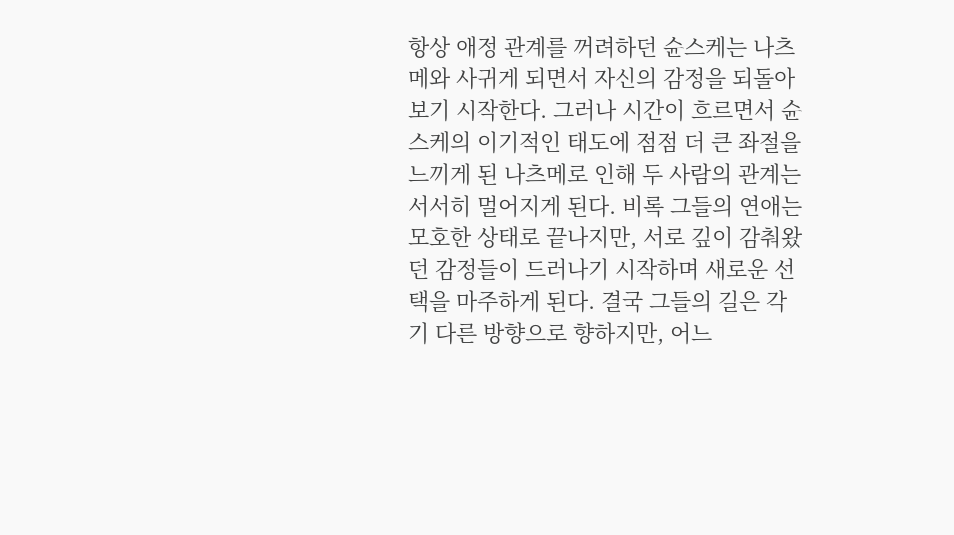항상 애정 관계를 꺼려하던 슌스케는 나츠메와 사귀게 되면서 자신의 감정을 되돌아보기 시작한다. 그러나 시간이 흐르면서 슌스케의 이기적인 태도에 점점 더 큰 좌절을 느끼게 된 나츠메로 인해 두 사람의 관계는 서서히 멀어지게 된다. 비록 그들의 연애는 모호한 상태로 끝나지만, 서로 깊이 감춰왔던 감정들이 드러나기 시작하며 새로운 선택을 마주하게 된다. 결국 그들의 길은 각기 다른 방향으로 향하지만, 어느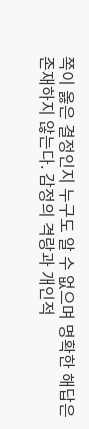쪽이 옳은 결정인지 누구도 알 수 없으며 명확한 해답은 존재하지 않는다. 감정의 격랑과 개인적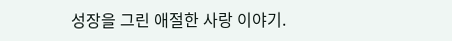성장을 그린 애절한 사랑 이야기.